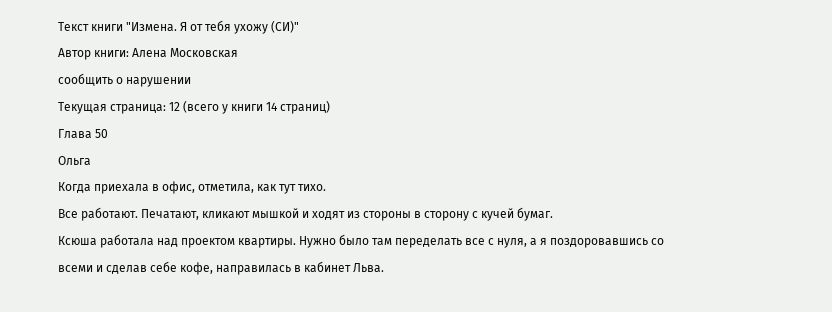Текст книги "Измена. Я от тебя ухожу (СИ)"
Автор книги: Алена Московская
сообщить о нарушении
Текущая страница: 12 (всего у книги 14 страниц)
Глава 50
Ольга
Когда приехала в офис, отметила, как тут тихо.
Все работают. Печатают, кликают мышкой и ходят из стороны в сторону с кучей бумаг.
Ксюша работала над проектом квартиры. Нужно было там переделать все с нуля, а я поздоровавшись со всеми и сделав себе кофе, направилась в кабинет Льва.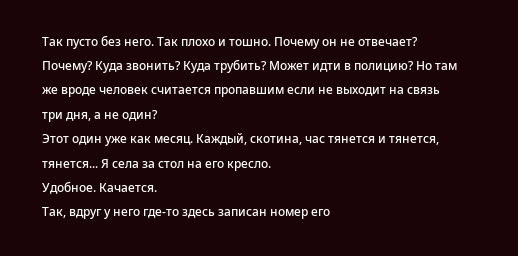Так пусто без него. Так плохо и тошно. Почему он не отвечает? Почему? Куда звонить? Куда трубить? Может идти в полицию? Но там же вроде человек считается пропавшим если не выходит на связь три дня, а не один?
Этот один уже как месяц. Каждый, скотина, час тянется и тянется, тянется... Я села за стол на его кресло.
Удобное. Качается.
Так, вдруг у него где-то здесь записан номер его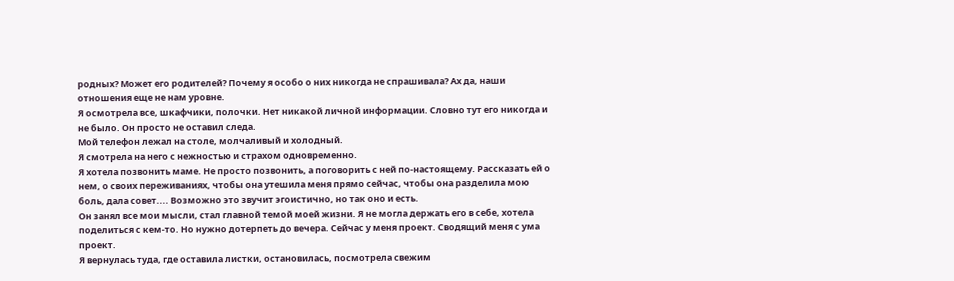родных? Может его родителей? Почему я особо о них никогда не спрашивала? Ах да, наши отношения еще не нам уровне.
Я осмотрела все, шкафчики, полочки. Нет никакой личной информации. Словно тут его никогда и не было. Он просто не оставил следа.
Мой телефон лежал на столе, молчаливый и холодный.
Я смотрела на него с нежностью и страхом одновременно.
Я хотела позвонить маме. Не просто позвонить, а поговорить с ней по-настоящему. Рассказать ей о нем, о своих переживаниях, чтобы она утешила меня прямо сейчас, чтобы она разделила мою боль, дала совет.... Возможно это звучит эгоистично, но так оно и есть.
Он занял все мои мысли, стал главной темой моей жизни. Я не могла держать его в себе, хотела поделиться с кем-то. Но нужно дотерпеть до вечера. Сейчас у меня проект. Сводящий меня с ума проект.
Я вернулась туда, где оставила листки, остановилась, посмотрела свежим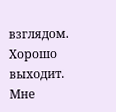взглядом. Хорошо выходит.
Мне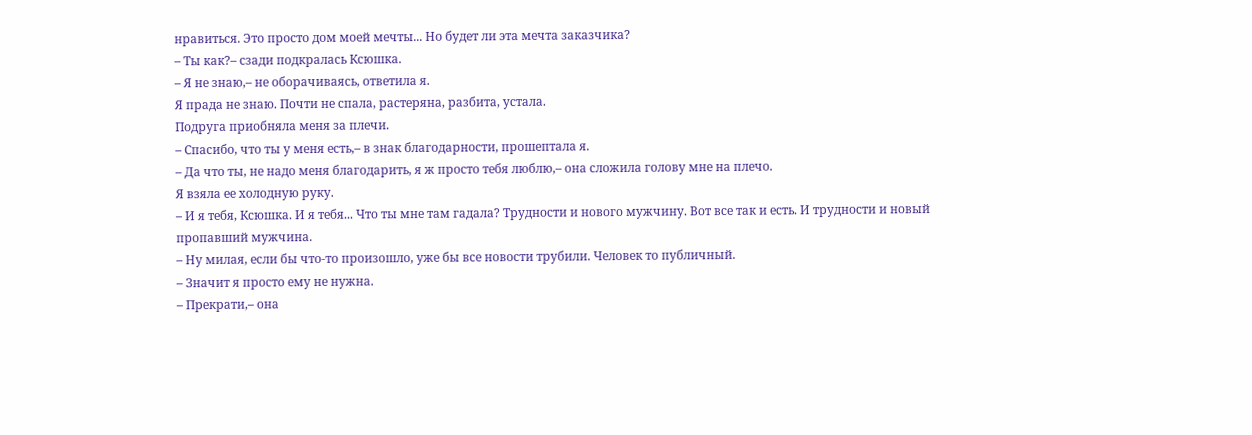нравиться. Это просто дом моей мечты... Но будет ли эта мечта заказчика?
– Ты как?– сзади подкралась Ксюшка.
– Я не знаю,– не оборачиваясь, ответила я.
Я прада не знаю. Почти не спала, растеряна, разбита, устала.
Подруга приобняла меня за плечи.
– Спасибо, что ты у меня есть,– в знак благодарности, прошептала я.
– Да что ты, не надо меня благодарить, я ж просто тебя люблю,– она сложила голову мне на плечо.
Я взяла ее холодную руку.
– И я тебя, Ксюшка. И я тебя... Что ты мне там гадала? Трудности и нового мужчину. Вот все так и есть. И трудности и новый пропавший мужчина.
– Ну милая, если бы что-то произошло, уже бы все новости трубили. Человек то публичный.
– Значит я просто ему не нужна.
– Прекрати,– она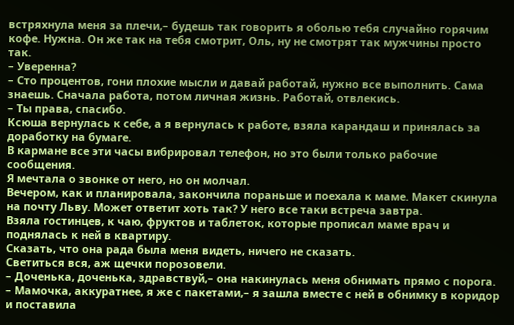встряхнула меня за плечи,– будешь так говорить я оболью тебя случайно горячим кофе. Нужна. Он же так на тебя смотрит, Оль, ну не смотрят так мужчины просто так.
– Уверенна?
– Сто процентов, гони плохие мысли и давай работай, нужно все выполнить. Сама знаешь. Сначала работа, потом личная жизнь. Работай, отвлекись.
– Ты права, спасибо.
Ксюша вернулась к себе, а я вернулась к работе, взяла карандаш и принялась за доработку на бумаге.
В кармане все эти часы вибрировал телефон, но это были только рабочие сообщения.
Я мечтала о звонке от него, но он молчал.
Вечером, как и планировала, закончила пораньше и поехала к маме. Макет скинула на почту Льву. Может ответит хоть так? У него все таки встреча завтра.
Взяла гостинцев, к чаю, фруктов и таблеток, которые прописал маме врач и поднялась к ней в квартиру.
Сказать, что она рада была меня видеть, ничего не сказать.
Светиться вся, аж щечки порозовели.
– Доченька, доченька, здравствуй,– она накинулась меня обнимать прямо с порога.
– Мамочка, аккуратнее, я же с пакетами,– я зашла вместе с ней в обнимку в коридор и поставила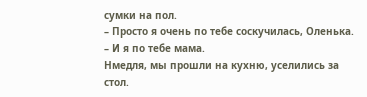сумки на пол.
– Просто я очень по тебе соскучилась, Оленька.
– И я по тебе мама.
Нмедля, мы прошли на кухню, уселились за стол.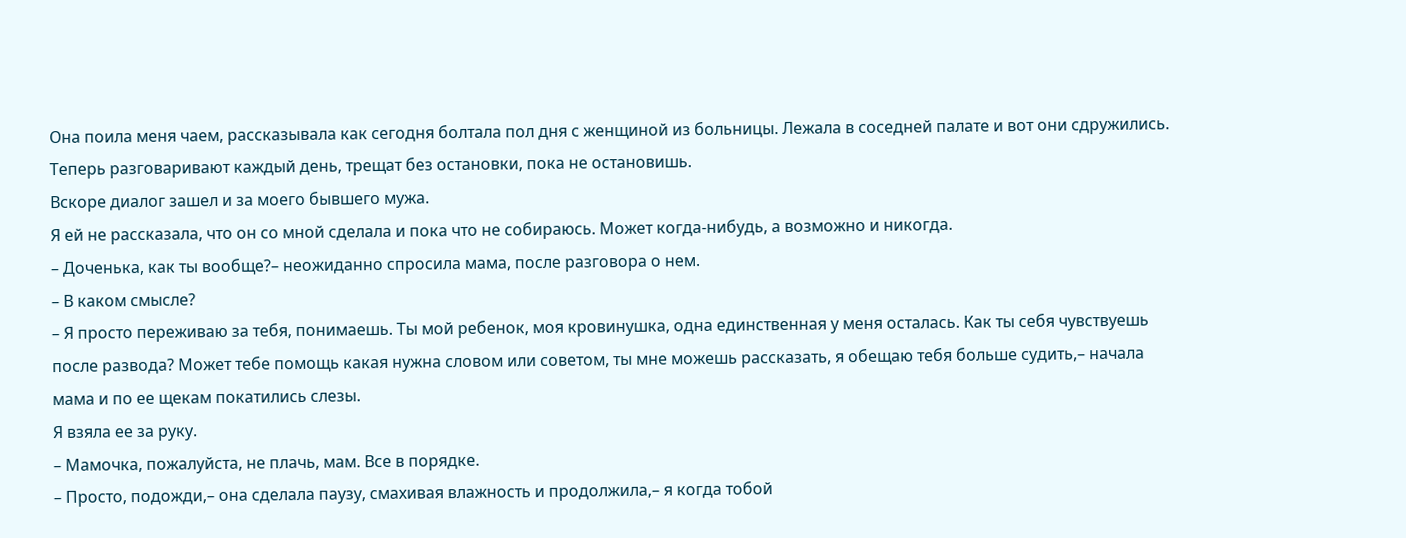Она поила меня чаем, рассказывала как сегодня болтала пол дня с женщиной из больницы. Лежала в соседней палате и вот они сдружились.
Теперь разговаривают каждый день, трещат без остановки, пока не остановишь.
Вскоре диалог зашел и за моего бывшего мужа.
Я ей не рассказала, что он со мной сделала и пока что не собираюсь. Может когда-нибудь, а возможно и никогда.
– Доченька, как ты вообще?– неожиданно спросила мама, после разговора о нем.
– В каком смысле?
– Я просто переживаю за тебя, понимаешь. Ты мой ребенок, моя кровинушка, одна единственная у меня осталась. Как ты себя чувствуешь после развода? Может тебе помощь какая нужна словом или советом, ты мне можешь рассказать, я обещаю тебя больше судить,– начала мама и по ее щекам покатились слезы.
Я взяла ее за руку.
– Мамочка, пожалуйста, не плачь, мам. Все в порядке.
– Просто, подожди,– она сделала паузу, смахивая влажность и продолжила,– я когда тобой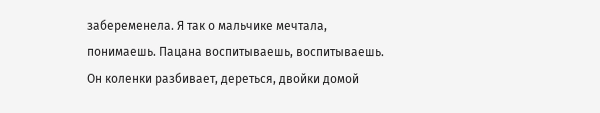забеременела. Я так о мальчике мечтала, понимаешь. Пацана воспитываешь, воспитываешь. Он коленки разбивает, дереться, двойки домой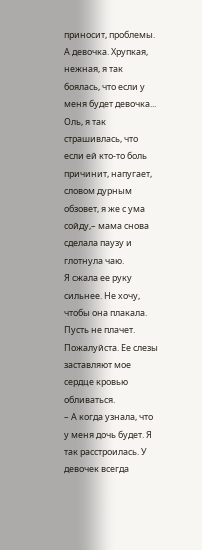приносит, проблемы. А девочка. Хрупкая, нежная, я так боялась, что если у меня будет девочка... Оль, я так страшивлась, что если ей кто-то боль причинит, напугает, словом дурным обзовет, я же с ума сойду,– мама снова сделала паузу и глотнула чаю.
Я сжала ее руку сильнее. Не хочу, чтобы она плакала. Пусть не плачет. Пожалуйста. Ее слезы заставляют мое сердце кровью обливаться.
– А когда узнала, что у меня дочь будет. Я так расстроилась. У девочек всегда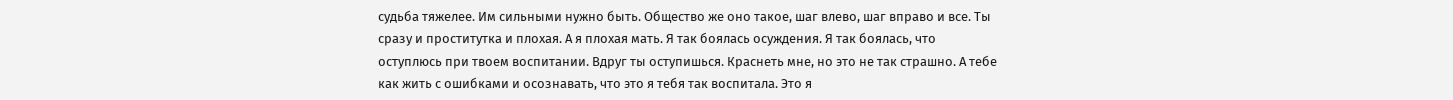судьба тяжелее. Им сильными нужно быть. Общество же оно такое, шаг влево, шаг вправо и все. Ты сразу и проститутка и плохая. А я плохая мать. Я так боялась осуждения. Я так боялась, что оступлюсь при твоем воспитании. Вдруг ты оступишься. Краснеть мне, но это не так страшно. А тебе как жить с ошибками и осознавать, что это я тебя так воспитала. Это я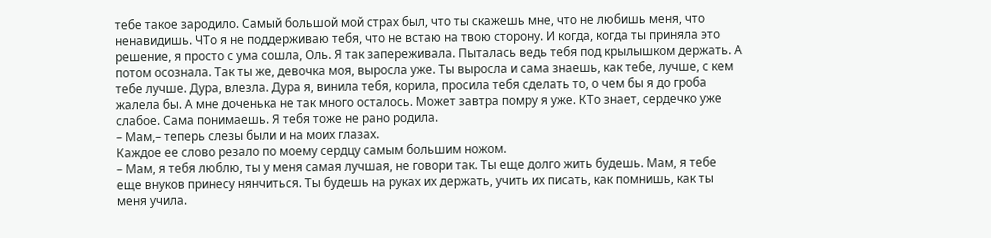тебе такое зародило. Самый большой мой страх был, что ты скажешь мне, что не любишь меня, что ненавидишь. ЧТо я не поддерживаю тебя, что не встаю на твою сторону. И когда, когда ты приняла это решение, я просто с ума сошла, Оль. Я так запереживала. Пыталась ведь тебя под крылышком держать. А потом осознала. Так ты же, девочка моя, выросла уже. Ты выросла и сама знаешь, как тебе, лучше, с кем тебе лучше. Дура, влезла. Дура я, винила тебя, корила, просила тебя сделать то, о чем бы я до гроба жалела бы. А мне доченька не так много осталось. Может завтра помру я уже. КТо знает, сердечко уже слабое. Сама понимаешь. Я тебя тоже не рано родила.
– Мам,– теперь слезы были и на моих глазах.
Каждое ее слово резало по моему сердцу самым большим ножом.
– Мам, я тебя люблю, ты у меня самая лучшая, не говори так. Ты еще долго жить будешь. Мам, я тебе еще внуков принесу нянчиться. Ты будешь на руках их держать, учить их писать, как помнишь, как ты меня учила.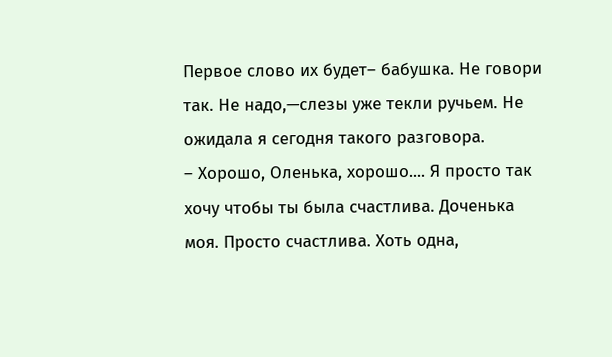Первое слово их будет– бабушка. Не говори так. Не надо,—слезы уже текли ручьем. Не ожидала я сегодня такого разговора.
– Хорошо, Оленька, хорошо.... Я просто так хочу чтобы ты была счастлива. Доченька моя. Просто счастлива. Хоть одна,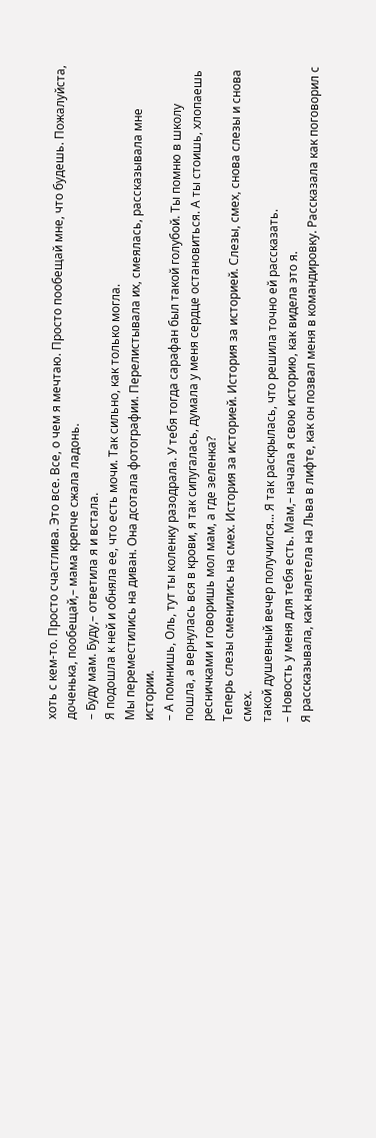хоть с кем-то. Просто счастлива. Это все. Все, о чем я мечтаю. Просто пообещай мне, что будешь. Пожалуйста, доченька, пообещай,– мама крепче сжала ладонь.
– Буду мам. Буду,– ответила я и встала.
Я подошла к ней и обняла ее, что есть мочи. Так сильно, как только могла.
Мы переместились на диван. Она дсотала фотографии. Перелистывала их, смеялась, рассказывала мне истории.
– А помнишь, Оль, тут ты коленку разодрала. У тебя тогда сарафан был такой голубой. Ты помню в школу пошла, а вернулась вся в крови, я так сипугалась, думала у меня сердце остановиться. А ты стоишь, хлопаешь ресничками и говоришь мол мам, а где зеленка?
Теперь слезы сменились на смех. История за историей. История за историей. Слезы, смех, снова слезы и снова смех.
такой душевный вечер получился... Я так раскрылась, что решила точно ей рассказать.
– Новость у меня для тебя есть. Мам,– начала я свою историю, как видела это я.
Я рассказывала, как налетела на Льва в лифте, как он позвал меня в командировку. Рассказала как поговорил с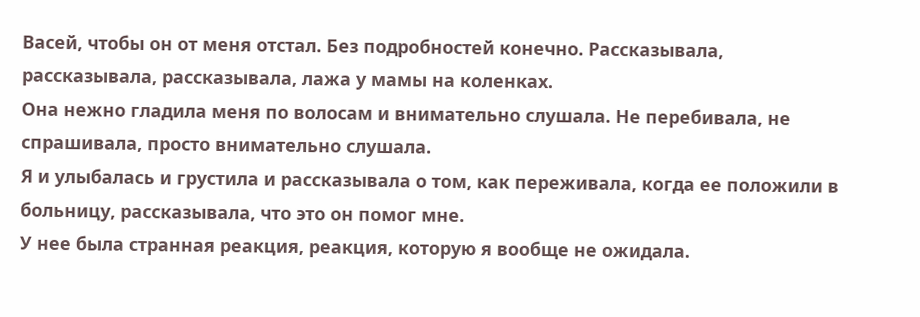Васей, чтобы он от меня отстал. Без подробностей конечно. Рассказывала, рассказывала, рассказывала, лажа у мамы на коленках.
Она нежно гладила меня по волосам и внимательно слушала. Не перебивала, не спрашивала, просто внимательно слушала.
Я и улыбалась и грустила и рассказывала о том, как переживала, когда ее положили в больницу, рассказывала, что это он помог мне.
У нее была странная реакция, реакция, которую я вообще не ожидала.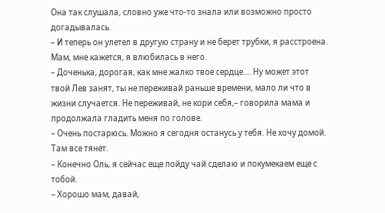Она так слушала, словно уже что-то знала или возможно просто догадывалась.
– И теперь он улетел в другую страну и не берет трубки, я расстроена. Мам, мне кажется, я влюбилась в него.
– Доченька, дорогая, как мне жалко твое сердце.... Ну может этот твой Лев занят, ты не переживай раньше времени, мало ли что в жизни случается. Не переживай, не кори себя,– говорила мама и продолжала гладить меня по голове.
– Очень постарюсь. Можно я сегодня останусь у тебя. Не хочу домой. Там все тянет.
– Конечно Оль, я сейчас еще пойду чай сделаю и покумекаем еще с тобой.
– Хорошо мам, давай,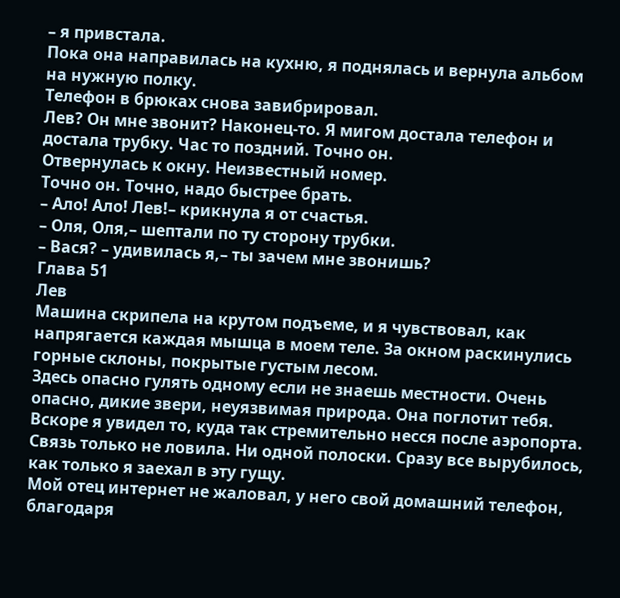– я привстала.
Пока она направилась на кухню, я поднялась и вернула альбом на нужную полку.
Телефон в брюках снова завибрировал.
Лев? Он мне звонит? Наконец-то. Я мигом достала телефон и достала трубку. Час то поздний. Точно он.
Отвернулась к окну. Неизвестный номер.
Точно он. Точно, надо быстрее брать.
– Ало! Ало! Лев!– крикнула я от счастья.
– Оля, Оля,– шептали по ту сторону трубки.
– Вася? – удивилась я,– ты зачем мне звонишь?
Глава 51
Лев
Машина скрипела на крутом подъеме, и я чувствовал, как напрягается каждая мышца в моем теле. За окном раскинулись горные склоны, покрытые густым лесом.
Здесь опасно гулять одному если не знаешь местности. Очень опасно, дикие звери, неуязвимая природа. Она поглотит тебя.
Вскоре я увидел то, куда так стремительно несся после аэропорта. Связь только не ловила. Ни одной полоски. Сразу все вырубилось, как только я заехал в эту гущу.
Мой отец интернет не жаловал, у него свой домашний телефон, благодаря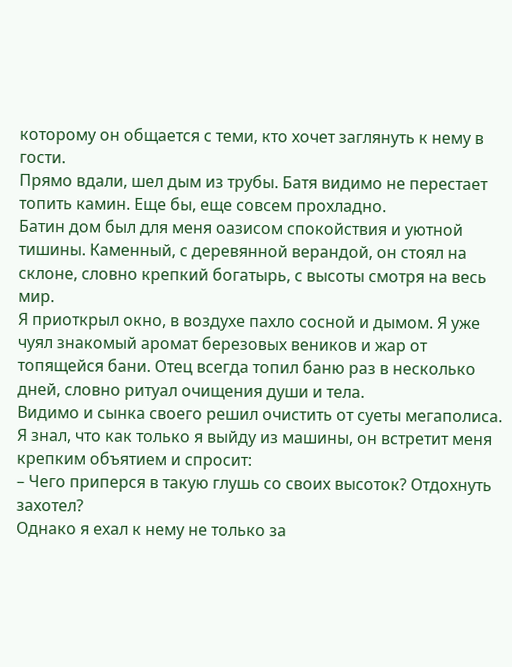которому он общается с теми, кто хочет заглянуть к нему в гости.
Прямо вдали, шел дым из трубы. Батя видимо не перестает топить камин. Еще бы, еще совсем прохладно.
Батин дом был для меня оазисом спокойствия и уютной тишины. Каменный, с деревянной верандой, он стоял на склоне, словно крепкий богатырь, с высоты смотря на весь мир.
Я приоткрыл окно, в воздухе пахло сосной и дымом. Я уже чуял знакомый аромат березовых веников и жар от топящейся бани. Отец всегда топил баню раз в несколько дней, словно ритуал очищения души и тела.
Видимо и сынка своего решил очистить от суеты мегаполиса.
Я знал, что как только я выйду из машины, он встретит меня крепким объятием и спросит:
– Чего приперся в такую глушь со своих высоток? Отдохнуть захотел?
Однако я ехал к нему не только за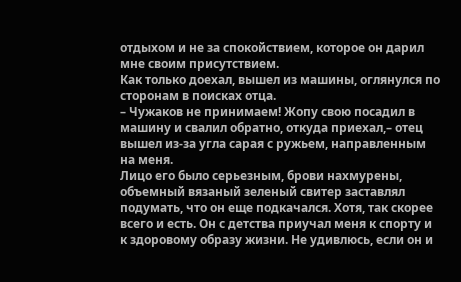отдыхом и не за спокойствием, которое он дарил мне своим присутствием.
Как только доехал, вышел из машины, оглянулся по сторонам в поисках отца.
– Чужаков не принимаем! Жопу свою посадил в машину и свалил обратно, откуда приехал,– отец вышел из-за угла сарая с ружьем, направленным на меня.
Лицо его было серьезным, брови нахмурены, объемный вязаный зеленый свитер заставлял подумать, что он еще подкачался. Хотя, так скорее всего и есть. Он с детства приучал меня к спорту и к здоровому образу жизни. Не удивлюсь, если он и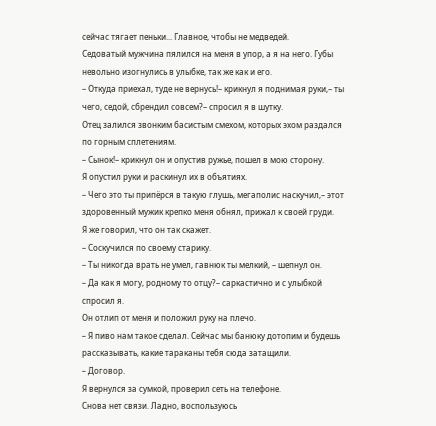сейчас тягает пеньки... Главное, чтобы не медведей.
Седоватый мужчина пялился на меня в упор, а я на него. Губы невольно изогнулись в улыбке, так же как и его.
– Откуда приехал, туде не вернусь!– крикнул я поднимая руки,– ты чего, седой, сбрендил совсем?– спросил я в шутку.
Отец залился звонким басистым смехом, которых эхом раздался по горным сплетениям.
– Сынок!– крикнул он и опустив ружье, пошел в мою сторону.
Я опустил руки и раскинул их в объятиях.
– Чего это ты припёрся в такую глушь, мегаполис наскучил,– этот здоровенный мужик крепко меня обнял, прижал к своей груди.
Я же говорил, что он так скажет.
– Соскучился по своему старику.
– Ты никогда врать не умел, гавнюк ты мелкий, – шепнул он.
– Да как я могу, родному то отцу?– саркастично и с улыбкой спросил я.
Он отлип от меня и положил руку на плечо.
– Я пиво нам такое сделал. Сейчас мы банюку дотопим и будешь рассказывать, какие тараканы тебя сюда затащили.
– Договор.
Я вернулся за сумкой, проверил сеть на телефоне.
Снова нет связи. Ладно, воспользуюсь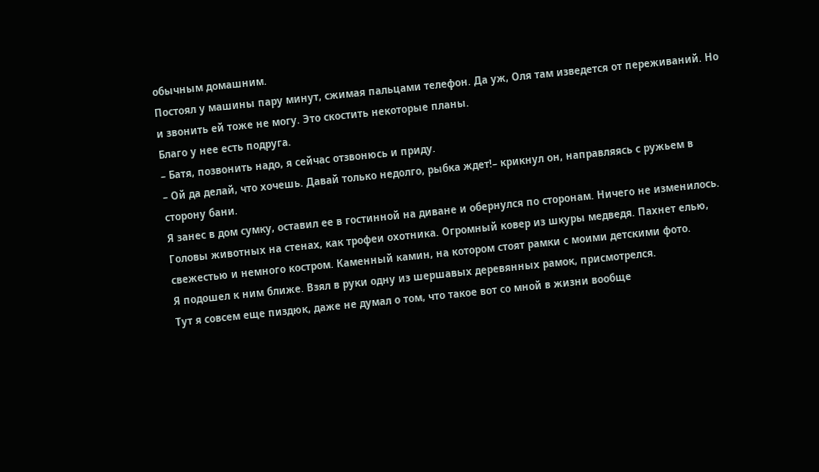обычным домашним.
Постоял у машины пару минут, сжимая пальцами телефон. Да уж, Оля там изведется от переживаний. Но и звонить ей тоже не могу. Это скостить некоторые планы.
Благо у нее есть подруга.
– Батя, позвонить надо, я сейчас отзвонюсь и приду.
– Ой да делай, что хочешь. Давай только недолго, рыбка ждет!– крикнул он, направляясь с ружьем в сторону бани.
Я занес в дом сумку, оставил ее в гостинной на диване и обернулся по сторонам. Ничего не изменилось. Головы животных на стенах, как трофеи охотника. Огромный ковер из шкуры медведя. Пахнет елью, свежестью и немного костром. Каменный камин, на котором стоят рамки с моими детскими фото.
Я подошел к ним ближе. Взял в руки одну из шершавых деревянных рамок, присмотрелся.
Тут я совсем еще пиздюк, даже не думал о том, что такое вот со мной в жизни вообще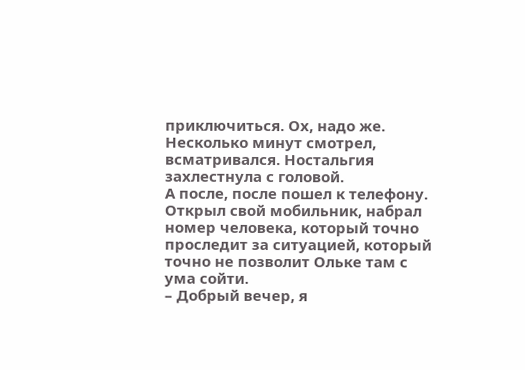приключиться. Ох, надо же.
Несколько минут смотрел, всматривался. Ностальгия захлестнула с головой.
А после, после пошел к телефону.
Открыл свой мобильник, набрал номер человека, который точно проследит за ситуацией, который точно не позволит Ольке там с ума сойти.
– Добрый вечер, я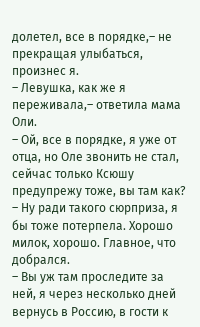долетел, все в порядке,– не прекращая улыбаться, произнес я.
– Левушка, как же я переживала,– ответила мама Оли.
– Ой, все в порядке, я уже от отца, но Оле звонить не стал, сейчас только Ксюшу предупрежу тоже, вы там как?
– Ну ради такого сюрприза, я бы тоже потерпела. Хорошо милок, хорошо. Главное, что добрался.
– Вы уж там проследите за ней, я через несколько дней вернусь в Россию, в гости к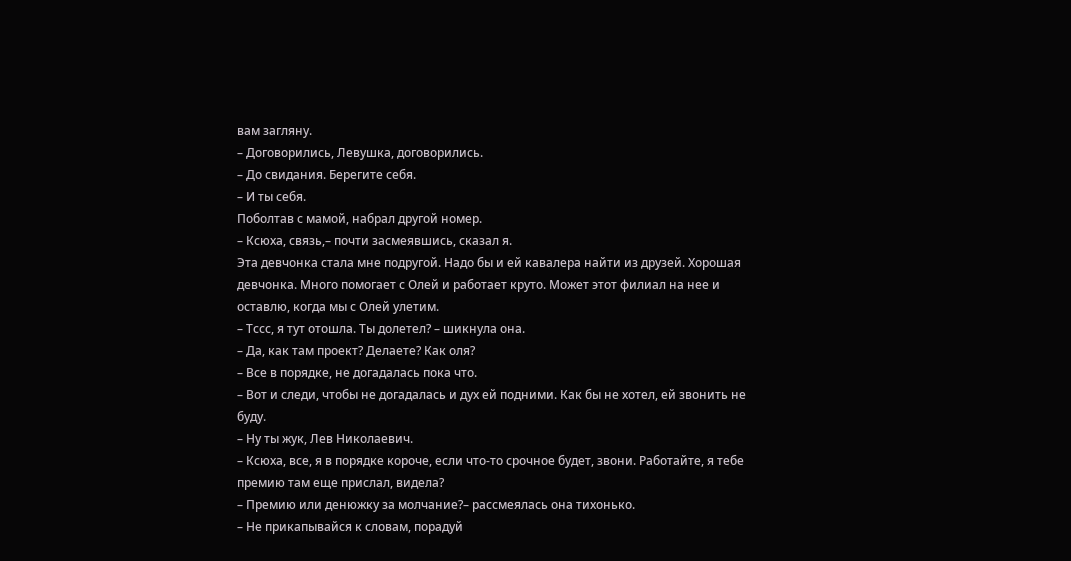вам загляну.
– Договорились, Левушка, договорились.
– До свидания. Берегите себя.
– И ты себя.
Поболтав с мамой, набрал другой номер.
– Ксюха, связь,– почти засмеявшись, сказал я.
Эта девчонка стала мне подругой. Надо бы и ей кавалера найти из друзей. Хорошая девчонка. Много помогает с Олей и работает круто. Может этот филиал на нее и оставлю, когда мы с Олей улетим.
– Тссс, я тут отошла. Ты долетел? – шикнула она.
– Да, как там проект? Делаете? Как оля?
– Все в порядке, не догадалась пока что.
– Вот и следи, чтобы не догадалась и дух ей подними. Как бы не хотел, ей звонить не буду.
– Ну ты жук, Лев Николаевич.
– Ксюха, все, я в порядке короче, если что-то срочное будет, звони. Работайте, я тебе премию там еще прислал, видела?
– Премию или денюжку за молчание?– рассмеялась она тихонько.
– Не прикапывайся к словам, порадуй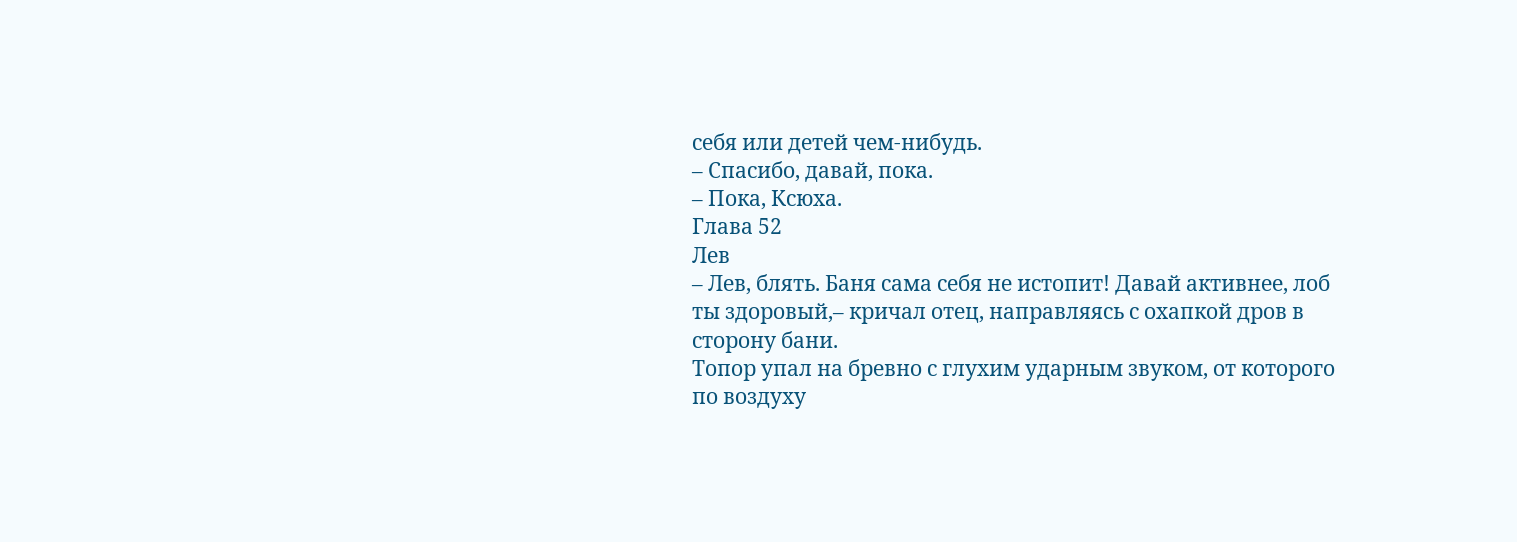себя или детей чем-нибудь.
– Спасибо, давай, пока.
– Пока, Ксюха.
Глава 52
Лев
– Лев, блять. Баня сама себя не истопит! Давай активнее, лоб ты здоровый,– кричал отец, направляясь с охапкой дров в сторону бани.
Топор упал на бревно с глухим ударным звуком, от которого по воздуху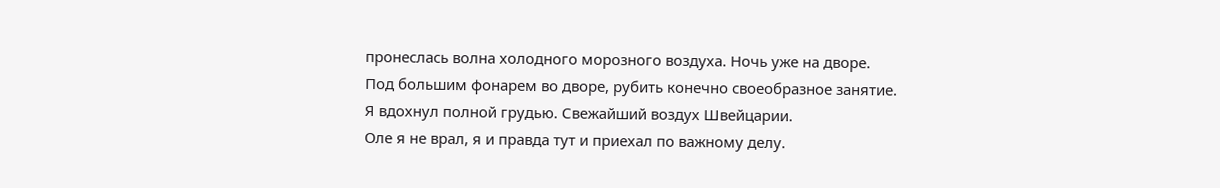пронеслась волна холодного морозного воздуха. Ночь уже на дворе.
Под большим фонарем во дворе, рубить конечно своеобразное занятие.
Я вдохнул полной грудью. Свежайший воздух Швейцарии.
Оле я не врал, я и правда тут и приехал по важному делу.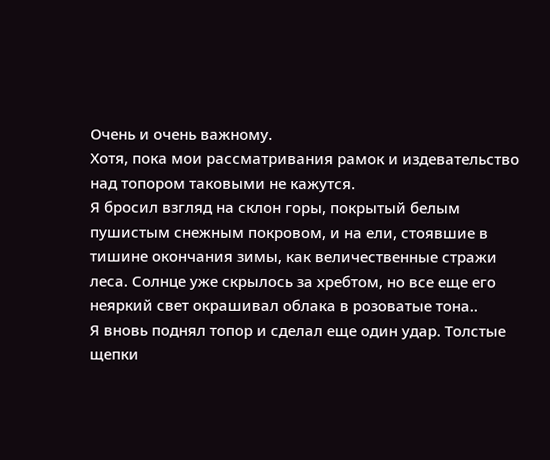Очень и очень важному.
Хотя, пока мои рассматривания рамок и издевательство над топором таковыми не кажутся.
Я бросил взгляд на склон горы, покрытый белым пушистым снежным покровом, и на ели, стоявшие в тишине окончания зимы, как величественные стражи леса. Солнце уже скрылось за хребтом, но все еще его неяркий свет окрашивал облака в розоватые тона..
Я вновь поднял топор и сделал еще один удар. Толстые щепки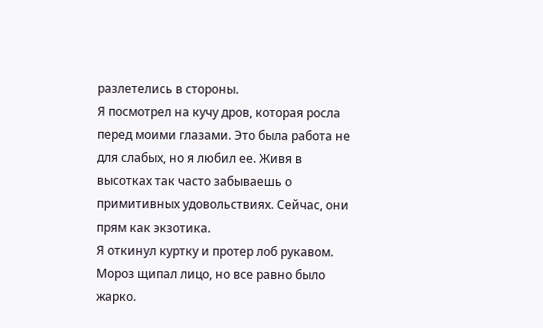разлетелись в стороны.
Я посмотрел на кучу дров, которая росла перед моими глазами. Это была работа не для слабых, но я любил ее. Живя в высотках так часто забываешь о примитивных удовольствиях. Сейчас, они прям как экзотика.
Я откинул куртку и протер лоб рукавом. Мороз щипал лицо, но все равно было жарко.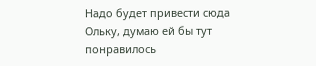Надо будет привести сюда Ольку, думаю ей бы тут понравилось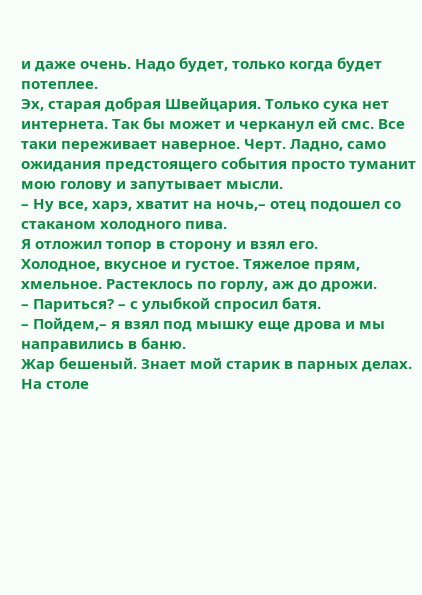и даже очень. Надо будет, только когда будет потеплее.
Эх, старая добрая Швейцария. Только сука нет интернета. Так бы может и черканул ей смс. Все таки переживает наверное. Черт. Ладно, само ожидания предстоящего события просто туманит мою голову и запутывает мысли.
– Ну все, харэ, хватит на ночь,– отец подошел со стаканом холодного пива.
Я отложил топор в сторону и взял его.
Холодное, вкусное и густое. Тяжелое прям, хмельное. Растеклось по горлу, аж до дрожи.
– Париться? – с улыбкой спросил батя.
– Пойдем,– я взял под мышку еще дрова и мы направились в баню.
Жар бешеный. Знает мой старик в парных делах.
На столе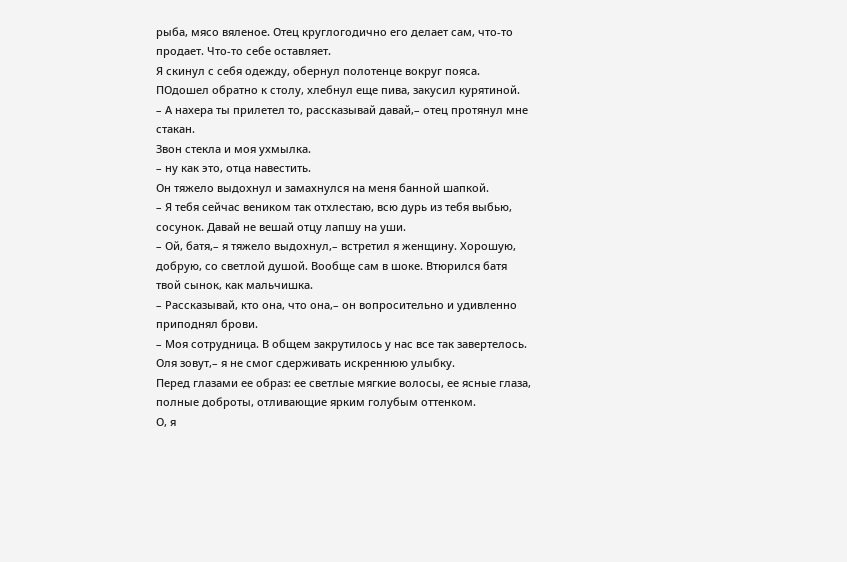рыба, мясо вяленое. Отец круглогодично его делает сам, что-то продает. Что-то себе оставляет.
Я скинул с себя одежду, обернул полотенце вокруг пояса. ПОдошел обратно к столу, хлебнул еще пива, закусил курятиной.
– А нахера ты прилетел то, рассказывай давай,– отец протянул мне стакан.
Звон стекла и моя ухмылка.
– ну как это, отца навестить.
Он тяжело выдохнул и замахнулся на меня банной шапкой.
– Я тебя сейчас веником так отхлестаю, всю дурь из тебя выбью, сосунок. Давай не вешай отцу лапшу на уши.
– Ой, батя,– я тяжело выдохнул,– встретил я женщину. Хорошую, добрую, со светлой душой. Вообще сам в шоке. Втюрился батя твой сынок, как мальчишка.
– Рассказывай, кто она, что она,– он вопросительно и удивленно приподнял брови.
– Моя сотрудница. В общем закрутилось у нас все так завертелось. Оля зовут,– я не смог сдерживать искреннюю улыбку.
Перед глазами ее образ: ее светлые мягкие волосы, ее ясные глаза, полные доброты, отливающие ярким голубым оттенком.
О, я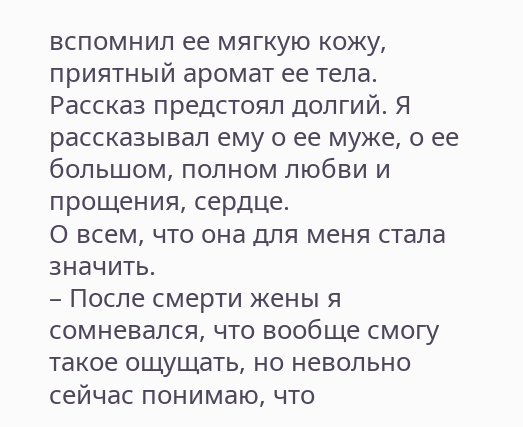вспомнил ее мягкую кожу, приятный аромат ее тела.
Рассказ предстоял долгий. Я рассказывал ему о ее муже, о ее большом, полном любви и прощения, сердце.
О всем, что она для меня стала значить.
– После смерти жены я сомневался, что вообще смогу такое ощущать, но невольно сейчас понимаю, что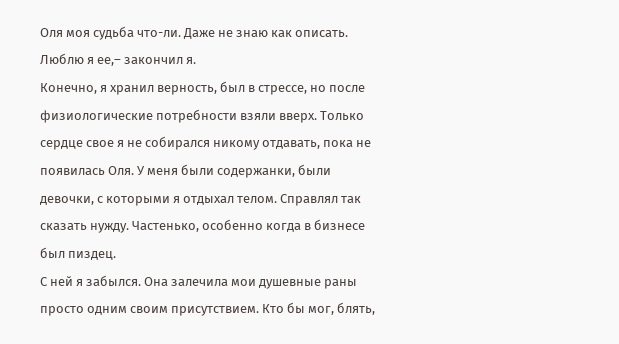Оля моя судьба что-ли. Даже не знаю как описать. Люблю я ее,– закончил я.
Конечно, я хранил верность, был в стрессе, но после физиологические потребности взяли вверх. Только сердце свое я не собирался никому отдавать, пока не появилась Оля. У меня были содержанки, были девочки, с которыми я отдыхал телом. Справлял так сказать нужду. Частенько, особенно когда в бизнесе был пиздец.
С ней я забылся. Она залечила мои душевные раны просто одним своим присутствием. Кто бы мог, блять,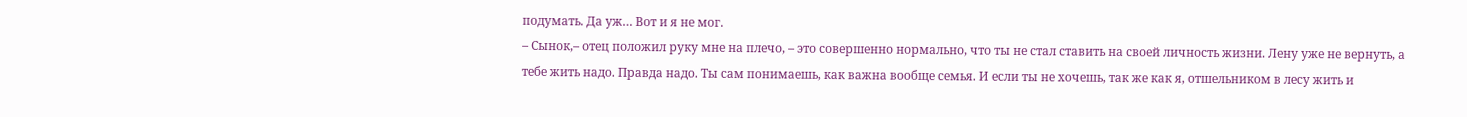подумать. Да уж… Вот и я не мог.
– Сынок,– отец положил руку мне на плечо, – это совершенно нормально, что ты не стал ставить на своей личность жизни. Лену уже не вернуть, а тебе жить надо. Правда надо. Ты сам понимаешь, как важна вообще семья. И если ты не хочешь, так же как я, отшельником в лесу жить и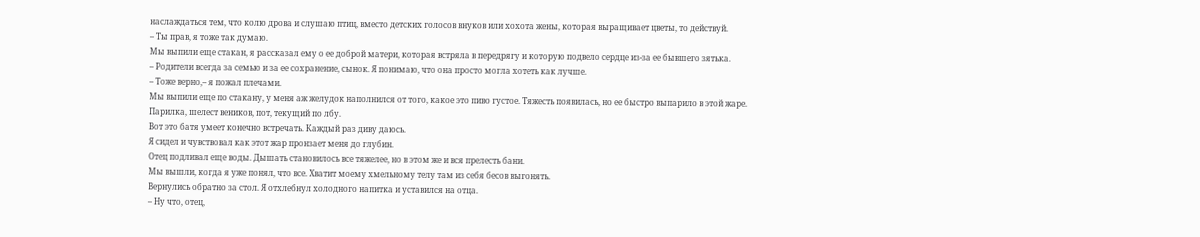наслаждаться тем, что колю дрова и слушаю птиц, вместо детских голосов внуков или хохота жены, которая выращивает цветы, то действуй.
– Ты прав, я тоже так думаю.
Мы выпили еще стакан, я рассказал ему о ее доброй матери, которая встряла в передрягу и которую подвело сердце из-за ее бывшего зятька.
– Родители всегда за семью и за ее сохранение, сынок. Я понимаю, что она просто могла хотеть как лучше.
– Тоже верно,– я пожал плечами.
Мы выпили еще по стакану, у меня аж желудок наполнился от того, какое это пиво густое. Тяжесть появилась, но ее быстро выпарило в этой жаре.
Парилка, шелест веников, пот, текущий по лбу.
Вот это батя умеет конечно встречать. Каждый раз диву даюсь.
Я сидел и чувствовал как этот жар пронзает меня до глубин.
Отец подливал еще воды. Дышать становилось все тяжелее, но в этом же и вся прелесть бани.
Мы вышли, когда я уже понял, что все. Хватит моему хмельному телу там из себя бесов выгонять.
Вернулись обратно за стол. Я отхлебнул холодного напитка и уставился на отца.
– Ну что, отец,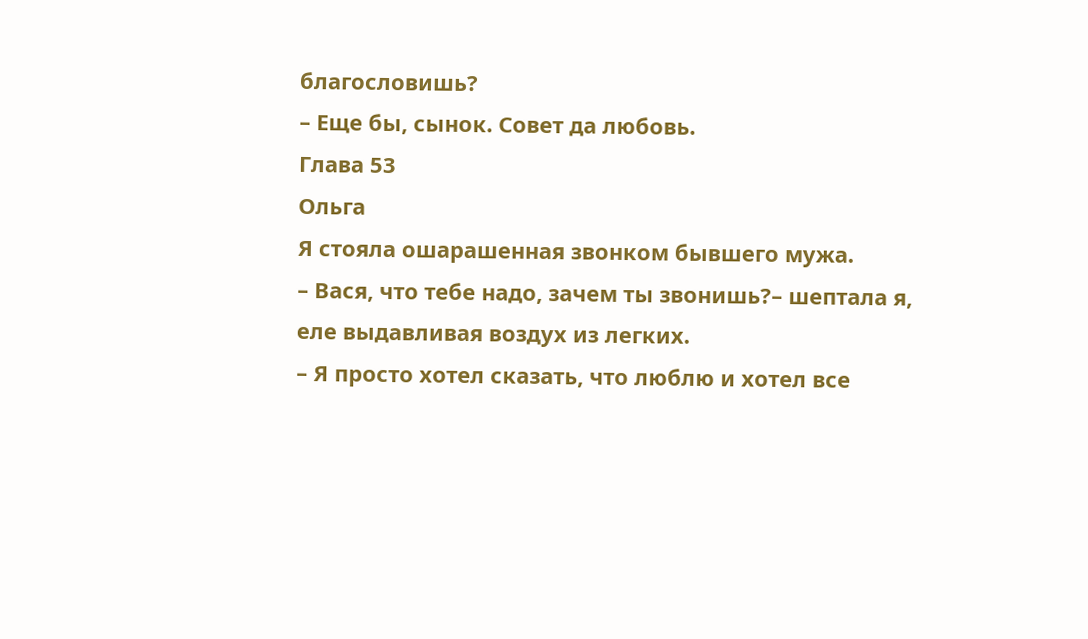благословишь?
– Еще бы, сынок. Совет да любовь.
Глава 53
Ольга
Я стояла ошарашенная звонком бывшего мужа.
– Вася, что тебе надо, зачем ты звонишь?– шептала я, еле выдавливая воздух из легких.
– Я просто хотел сказать, что люблю и хотел все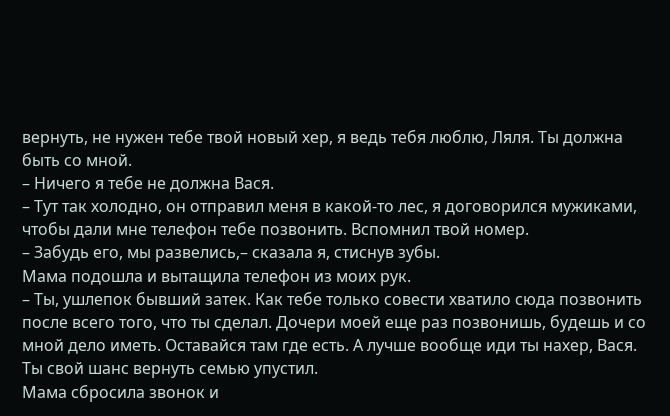вернуть, не нужен тебе твой новый хер, я ведь тебя люблю, Ляля. Ты должна быть со мной.
– Ничего я тебе не должна Вася.
– Тут так холодно, он отправил меня в какой-то лес, я договорился мужиками, чтобы дали мне телефон тебе позвонить. Вспомнил твой номер.
– Забудь его, мы развелись,– сказала я, стиснув зубы.
Мама подошла и вытащила телефон из моих рук.
– Ты, ушлепок бывший затек. Как тебе только совести хватило сюда позвонить после всего того, что ты сделал. Дочери моей еще раз позвонишь, будешь и со мной дело иметь. Оставайся там где есть. А лучше вообще иди ты нахер, Вася. Ты свой шанс вернуть семью упустил.
Мама сбросила звонок и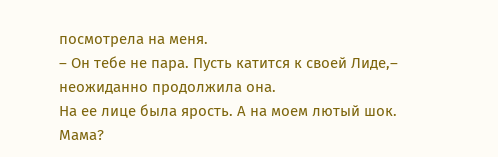посмотрела на меня.
– Он тебе не пара. Пусть катится к своей Лиде,– неожиданно продолжила она.
На ее лице была ярость. А на моем лютый шок.
Мама?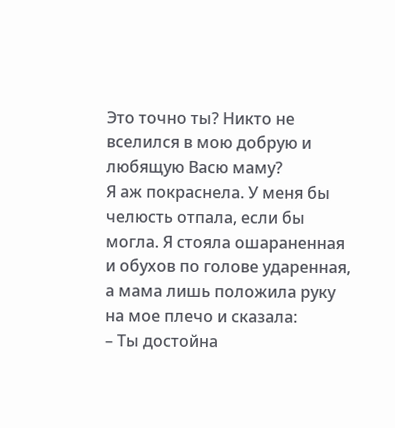Это точно ты? Никто не вселился в мою добрую и любящую Васю маму?
Я аж покраснела. У меня бы челюсть отпала, если бы могла. Я стояла ошараненная и обухов по голове ударенная, а мама лишь положила руку на мое плечо и сказала:
– Ты достойна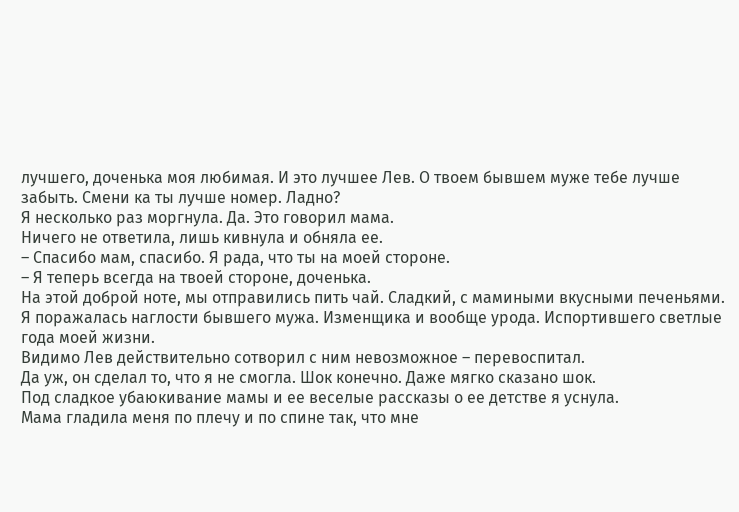лучшего, доченька моя любимая. И это лучшее Лев. О твоем бывшем муже тебе лучше забыть. Смени ка ты лучше номер. Ладно?
Я несколько раз моргнула. Да. Это говорил мама.
Ничего не ответила, лишь кивнула и обняла ее.
– Спасибо мам, спасибо. Я рада, что ты на моей стороне.
– Я теперь всегда на твоей стороне, доченька.
На этой доброй ноте, мы отправились пить чай. Сладкий, с мамиными вкусными печеньями.
Я поражалась наглости бывшего мужа. Изменщика и вообще урода. Испортившего светлые года моей жизни.
Видимо Лев действительно сотворил с ним невозможное – перевоспитал.
Да уж, он сделал то, что я не смогла. Шок конечно. Даже мягко сказано шок.
Под сладкое убаюкивание мамы и ее веселые рассказы о ее детстве я уснула.
Мама гладила меня по плечу и по спине так, что мне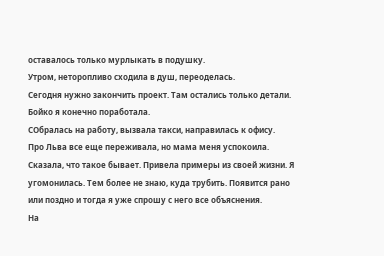оставалось только мурлыкать в подушку.
Утром, неторопливо сходила в душ, переоделась.
Сегодня нужно закончить проект. Там остались только детали. Бойко я конечно поработала.
СОбралась на работу, вызвала такси, направилась к офису.
Про Льва все еще переживала, но мама меня успокоила. Сказала, что такое бывает. Привела примеры из своей жизни. Я угомонилась. Тем более не знаю, куда трубить. Появится рано или поздно и тогда я уже спрошу с него все объяснения.
На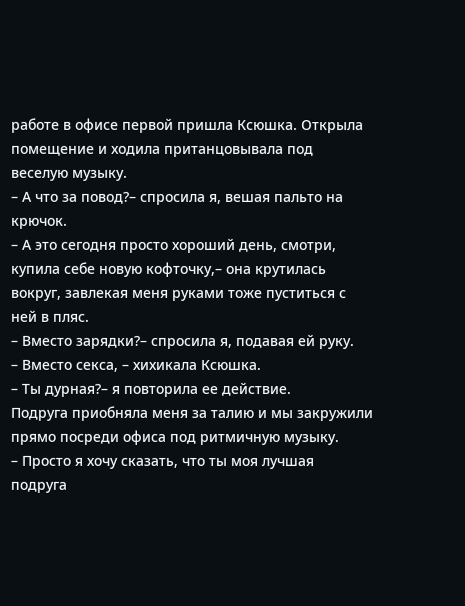работе в офисе первой пришла Ксюшка. Открыла помещение и ходила пританцовывала под веселую музыку.
– А что за повод?– спросила я, вешая пальто на крючок.
– А это сегодня просто хороший день, смотри, купила себе новую кофточку,– она крутилась вокруг, завлекая меня руками тоже пуститься с ней в пляс.
– Вместо зарядки?– спросила я, подавая ей руку.
– Вместо секса, – хихикала Ксюшка.
– Ты дурная?– я повторила ее действие.
Подруга приобняла меня за талию и мы закружили прямо посреди офиса под ритмичную музыку.
– Просто я хочу сказать, что ты моя лучшая подруга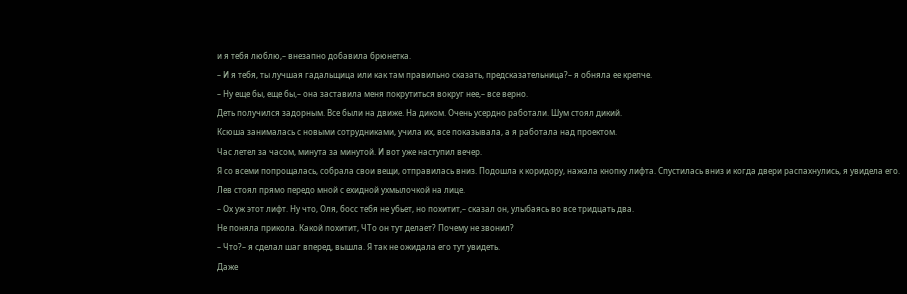и я тебя люблю,– внезапно добавила брюнетка.
– И я тебя, ты лучшая гадальщица или как там правильно сказать, предсказательница?– я обняла ее крепче.
– Ну еще бы, еще бы,– она заставила меня покрутиться вокруг нее,– все верно.
Деть получился задорным. Все были на движе. На диком. Очень усердно работали. Шум стоял дикий.
Ксюша занималась с новыми сотрудниками, учила их, все показывала, а я работала над проектом.
Час летел за часом, минута за минутой. И вот уже наступил вечер.
Я со всеми попрощалась, собрала свои вещи, отправилась вниз. Подошла к коридору, нажала кнопку лифта. Спустилась вниз и когда двери распахнулись, я увидела его.
Лев стоял прямо передо мной с ехидной ухмылочкой на лице.
– Ох уж этот лифт. Ну что, Оля, босс тебя не убьет, но похитит,– сказал он, улыбаясь во все тридцать два.
Не поняла прикола. Какой похитит, ЧТо он тут делает? Почему не звонил?
– Что?– я сделал шаг вперед, вышла. Я так не ожидала его тут увидеть.
Даже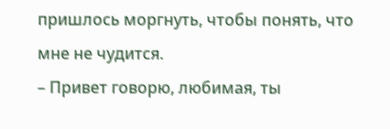пришлось моргнуть, чтобы понять, что мне не чудится.
– Привет говорю, любимая, ты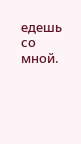едешь со мной.